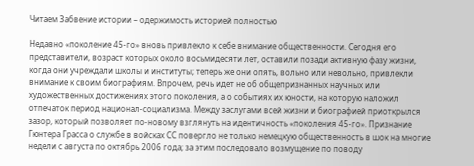Читаем Забвение истории – одержимость историей полностью

Недавно «поколение 45-го» вновь привлекло к себе внимание общественности. Сегодня его представители, возраст которых около восьмидесяти лет, оставили позади активную фазу жизни, когда они учреждали школы и институты; теперь же они опять, вольно или невольно, привлекли внимание к своим биографиям. Впрочем, речь идет не об общепризнанных научных или художественных достижениях этого поколения, а о событиях их юности, на которую наложил отпечаток период национал-социализма. Между заслугами всей жизни и биографией приоткрылся зазор, который позволяет по-новому взглянуть на идентичность «поколения 45-го». Признание Гюнтера Грасса о службе в войсках СС повергло не только немецкую общественность в шок на многие недели с августа по октябрь 2006 года; за этим последовало возмущение по поводу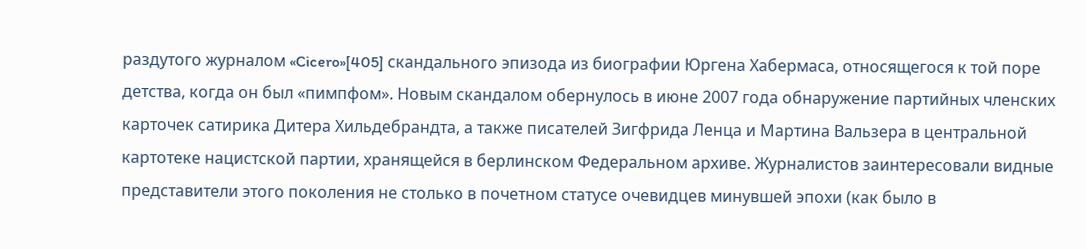раздутого журналом «Cicero»[405] скандального эпизода из биографии Юргена Хабермаса, относящегося к той поре детства, когда он был «пимпфом». Новым скандалом обернулось в июне 2007 года обнаружение партийных членских карточек сатирика Дитера Хильдебрандта, а также писателей Зигфрида Ленца и Мартина Вальзера в центральной картотеке нацистской партии, хранящейся в берлинском Федеральном архиве. Журналистов заинтересовали видные представители этого поколения не столько в почетном статусе очевидцев минувшей эпохи (как было в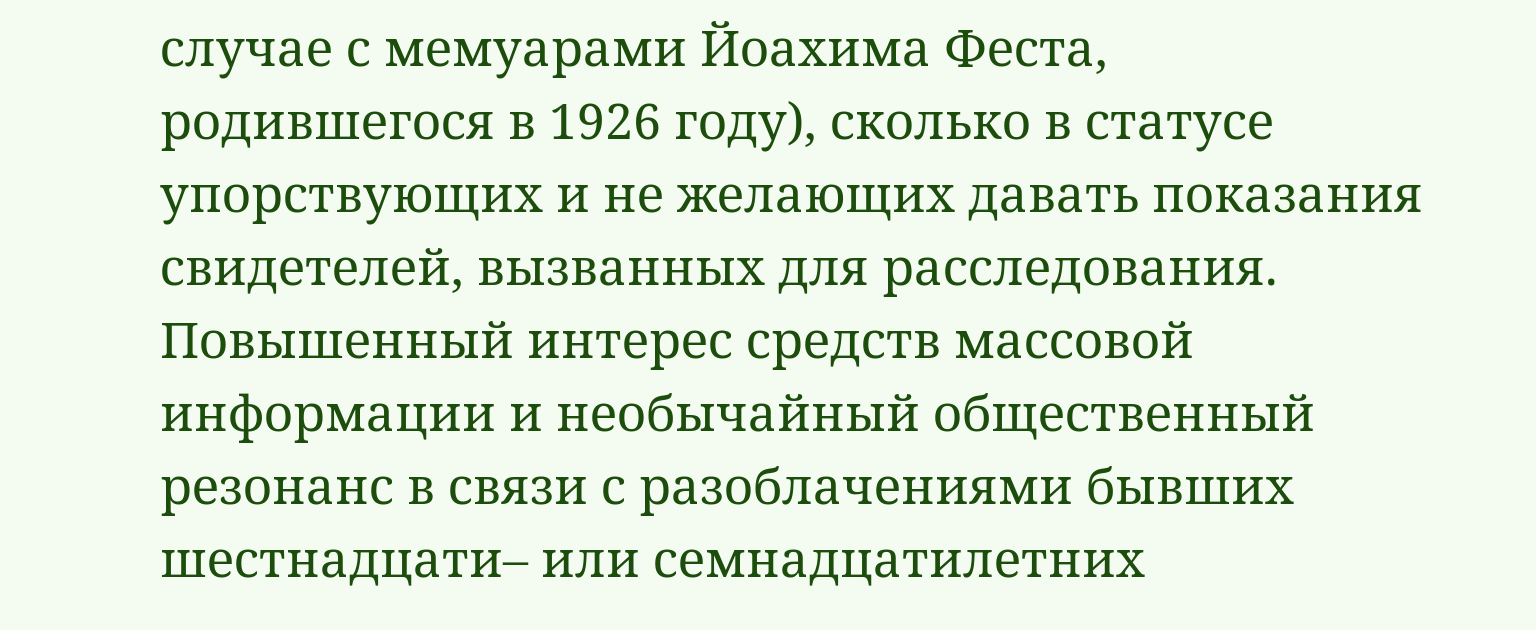случае с мемуарами Йоахима Феста, родившегося в 1926 году), сколько в статусе упорствующих и не желающих давать показания свидетелей, вызванных для расследования. Повышенный интерес средств массовой информации и необычайный общественный резонанс в связи с разоблачениями бывших шестнадцати– или семнадцатилетних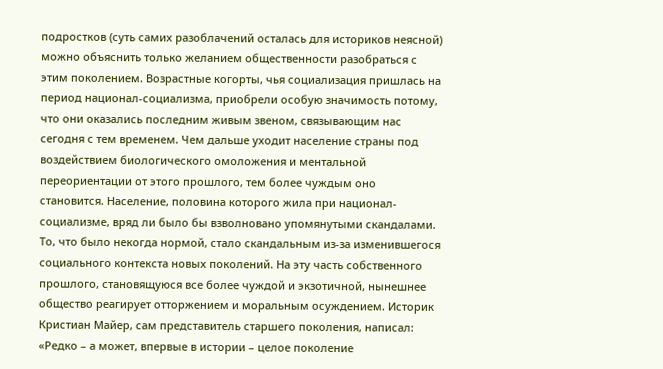подростков (суть самих разоблачений осталась для историков неясной) можно объяснить только желанием общественности разобраться с этим поколением. Возрастные когорты, чья социализация пришлась на период национал-социализма, приобрели особую значимость потому, что они оказались последним живым звеном, связывающим нас сегодня с тем временем. Чем дальше уходит население страны под воздействием биологического омоложения и ментальной переориентации от этого прошлого, тем более чуждым оно становится. Население, половина которого жила при национал-социализме, вряд ли было бы взволновано упомянутыми скандалами. То, что было некогда нормой, стало скандальным из-за изменившегося социального контекста новых поколений. На эту часть собственного прошлого, становящуюся все более чуждой и экзотичной, нынешнее общество реагирует отторжением и моральным осуждением. Историк Кристиан Майер, сам представитель старшего поколения, написал: «Редко – а может, впервые в истории – целое поколение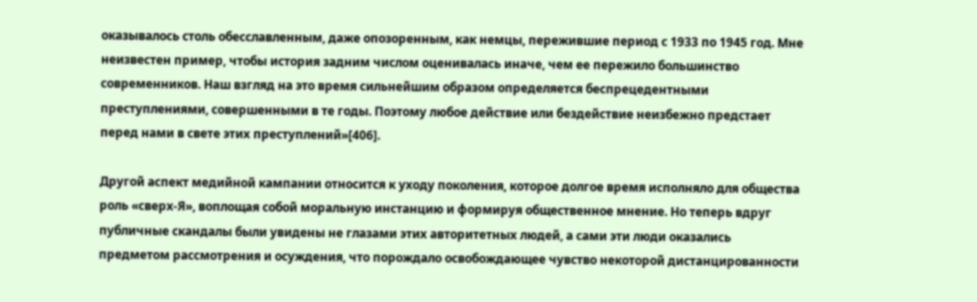оказывалось столь обесславленным, даже опозоренным, как немцы, пережившие период с 1933 по 1945 год. Мне неизвестен пример, чтобы история задним числом оценивалась иначе, чем ее пережило большинство современников. Наш взгляд на это время сильнейшим образом определяется беспрецедентными преступлениями, совершенными в те годы. Поэтому любое действие или бездействие неизбежно предстает перед нами в свете этих преступлений»[406].

Другой аспект медийной кампании относится к уходу поколения, которое долгое время исполняло для общества роль «сверх-Я», воплощая собой моральную инстанцию и формируя общественное мнение. Но теперь вдруг публичные скандалы были увидены не глазами этих авторитетных людей, а сами эти люди оказались предметом рассмотрения и осуждения, что порождало освобождающее чувство некоторой дистанцированности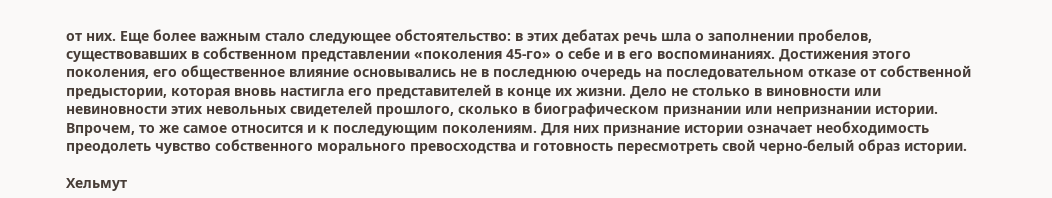от них. Еще более важным стало следующее обстоятельство: в этих дебатах речь шла о заполнении пробелов, существовавших в собственном представлении «поколения 45-го» о себе и в его воспоминаниях. Достижения этого поколения, его общественное влияние основывались не в последнюю очередь на последовательном отказе от собственной предыстории, которая вновь настигла его представителей в конце их жизни. Дело не столько в виновности или невиновности этих невольных свидетелей прошлого, сколько в биографическом признании или непризнании истории. Впрочем, то же самое относится и к последующим поколениям. Для них признание истории означает необходимость преодолеть чувство собственного морального превосходства и готовность пересмотреть свой черно-белый образ истории.

Хельмут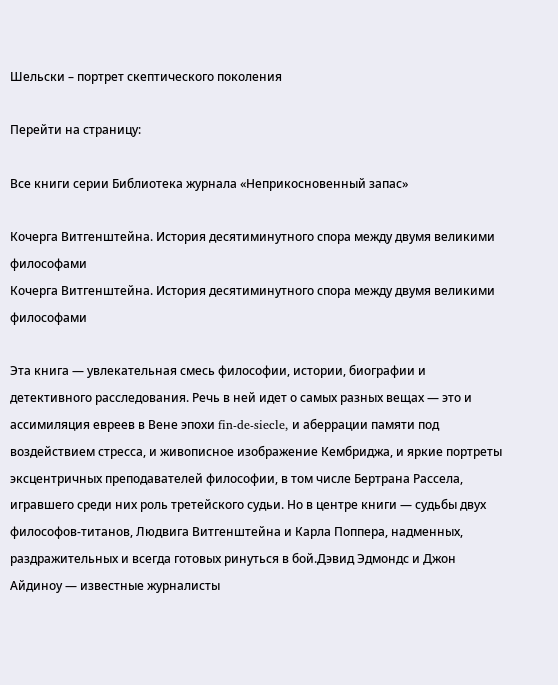Шельски – портрет скептического поколения

Перейти на страницу:

Все книги серии Библиотека журнала «Неприкосновенный запас»

Кочерга Витгенштейна. История десятиминутного спора между двумя великими философами
Кочерга Витгенштейна. История десятиминутного спора между двумя великими философами

Эта книга — увлекательная смесь философии, истории, биографии и детективного расследования. Речь в ней идет о самых разных вещах — это и ассимиляция евреев в Вене эпохи fin-de-siecle, и аберрации памяти под воздействием стресса, и живописное изображение Кембриджа, и яркие портреты эксцентричных преподавателей философии, в том числе Бертрана Рассела, игравшего среди них роль третейского судьи. Но в центре книги — судьбы двух философов-титанов, Людвига Витгенштейна и Карла Поппера, надменных, раздражительных и всегда готовых ринуться в бой.Дэвид Эдмондс и Джон Айдиноу — известные журналисты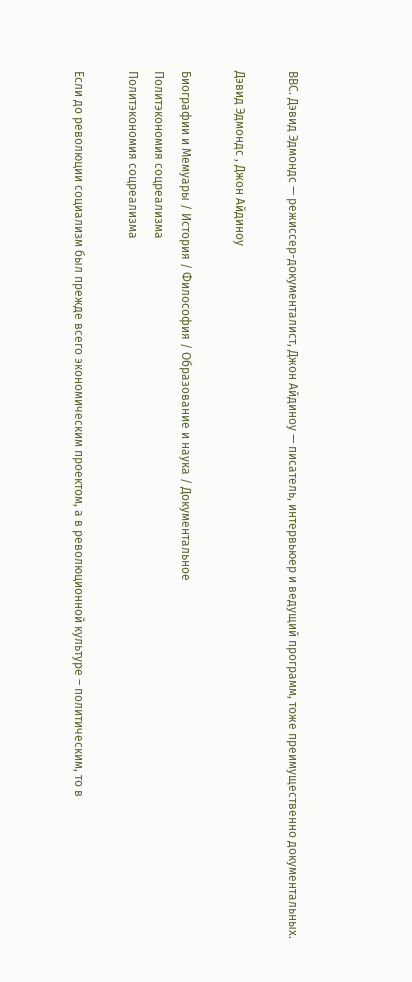ВВС. Дэвид Эдмондс — режиссер-документалист, Джон Айдиноу — писатель, интервьюер и ведущий программ, тоже преимущественно документальных.

Дэвид Эдмондс , Джон Айдиноу

Биографии и Мемуары / История / Философия / Образование и наука / Документальное
Политэкономия соцреализма
Политэкономия соцреализма

Если до революции социализм был прежде всего экономическим проектом, а в революционной культуре – политическим, то в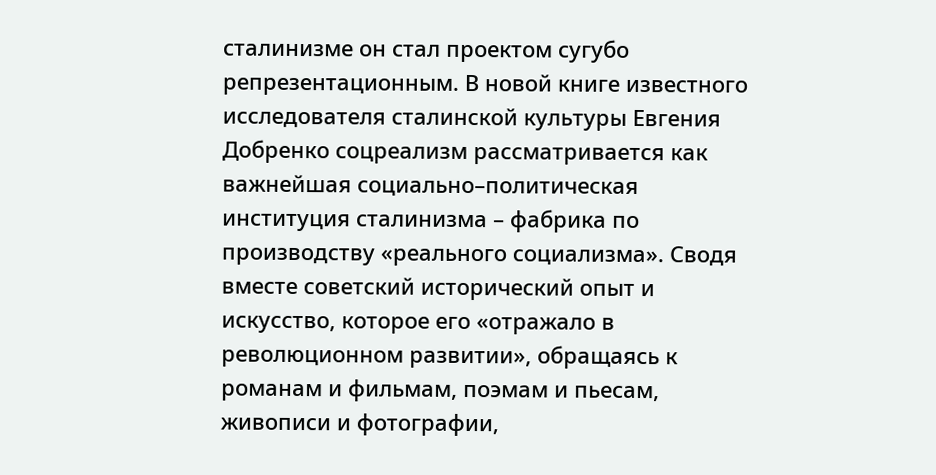сталинизме он стал проектом сугубо репрезентационным. В новой книге известного исследователя сталинской культуры Евгения Добренко соцреализм рассматривается как важнейшая социально–политическая институция сталинизма – фабрика по производству «реального социализма». Сводя вместе советский исторический опыт и искусство, которое его «отражало в революционном развитии», обращаясь к романам и фильмам, поэмам и пьесам, живописи и фотографии,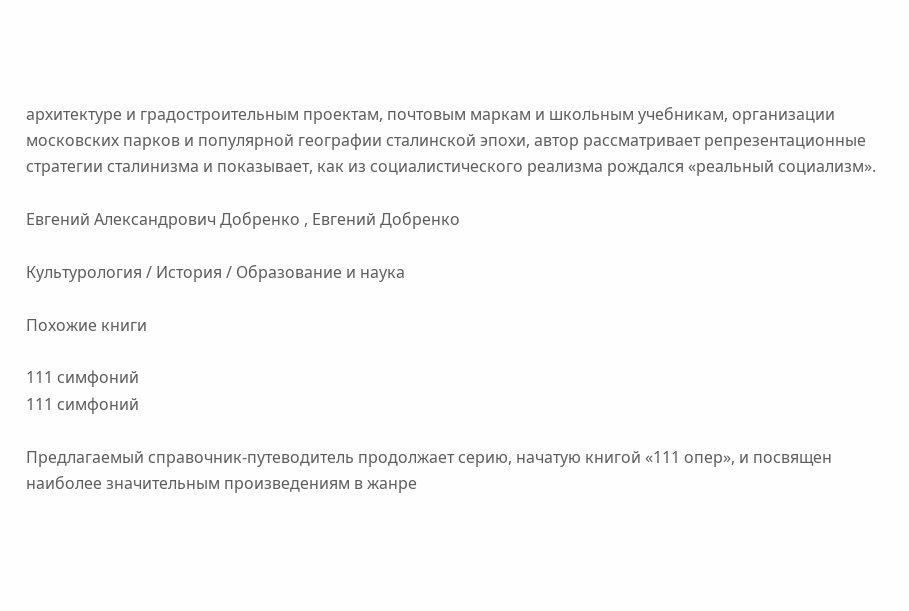архитектуре и градостроительным проектам, почтовым маркам и школьным учебникам, организации московских парков и популярной географии сталинской эпохи, автор рассматривает репрезентационные стратегии сталинизма и показывает, как из социалистического реализма рождался «реальный социализм».

Евгений Александрович Добренко , Евгений Добренко

Культурология / История / Образование и наука

Похожие книги

111 симфоний
111 симфоний

Предлагаемый справочник-путеводитель продолжает серию, начатую книгой «111 опер», и посвящен наиболее значительным произведениям в жанре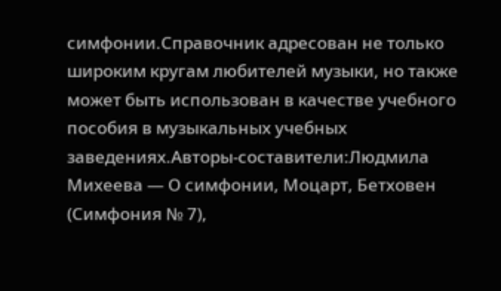симфонии.Справочник адресован не только широким кругам любителей музыки, но также может быть использован в качестве учебного пособия в музыкальных учебных заведениях.Авторы-составители:Людмила Михеева — О симфонии, Моцарт, Бетховен (Симфония № 7),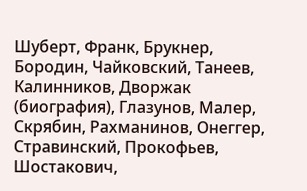Шуберт, Франк, Брукнер, Бородин, Чайковский, Танеев, Калинников, Дворжак (биография), Глазунов, Малер, Скрябин, Рахманинов, Онеггер, Стравинский, Прокофьев, Шостакович,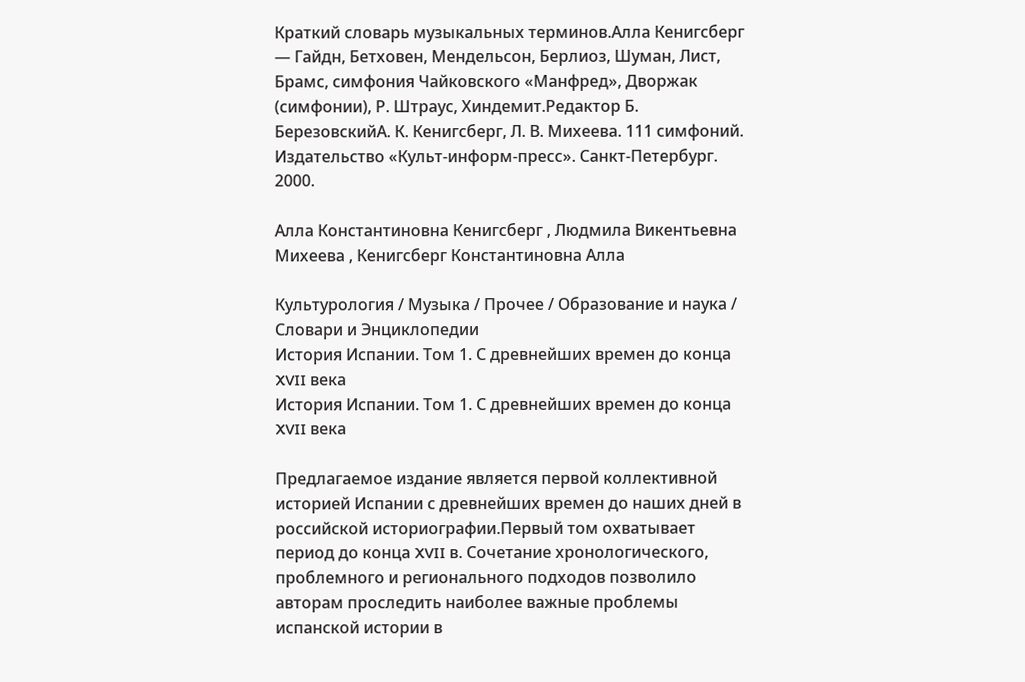Краткий словарь музыкальных терминов.Алла Кенигсберг — Гайдн, Бетховен, Мендельсон, Берлиоз, Шуман, Лист, Брамс, симфония Чайковского «Манфред», Дворжак (симфонии), Р. Штраус, Хиндемит.Редактор Б. БерезовскийА. К. Кенигсберг, Л. В. Михеева. 111 симфоний. Издательство «Культ-информ-пресс». Санкт-Петербург. 2000.

Алла Константиновна Кенигсберг , Людмила Викентьевна Михеева , Кенигсберг Константиновна Алла

Культурология / Музыка / Прочее / Образование и наука / Словари и Энциклопедии
История Испании. Том 1. С древнейших времен до конца XVII века
История Испании. Том 1. С древнейших времен до конца XVII века

Предлагаемое издание является первой коллективной историей Испании с древнейших времен до наших дней в российской историографии.Первый том охватывает период до конца XVII в. Сочетание хронологического, проблемного и регионального подходов позволило авторам проследить наиболее важные проблемы испанской истории в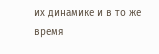их динамике и в то же время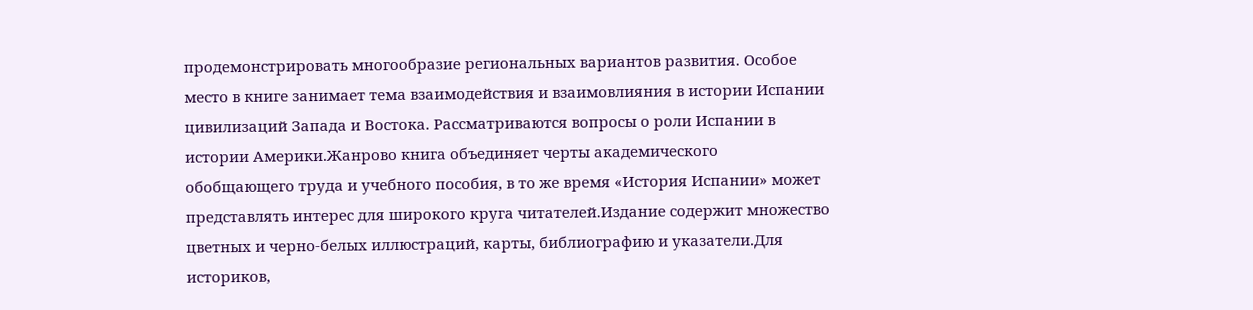продемонстрировать многообразие региональных вариантов развития. Особое место в книге занимает тема взаимодействия и взаимовлияния в истории Испании цивилизаций Запада и Востока. Рассматриваются вопросы о роли Испании в истории Америки.Жанрово книга объединяет черты академического обобщающего труда и учебного пособия, в то же время «История Испании» может представлять интерес для широкого круга читателей.Издание содержит множество цветных и черно-белых иллюстраций, карты, библиографию и указатели.Для историков,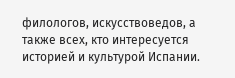филологов, искусствоведов, а также всех, кто интересуется историей и культурой Испании.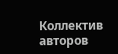Коллектив авторов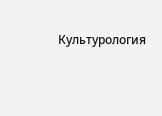Культурология